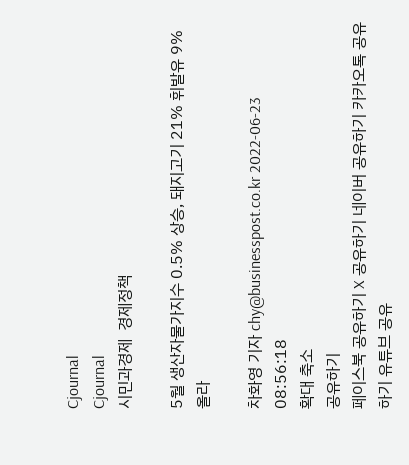Cjournal
Cjournal
시민과경제  경제정책

5월 생산자물가지수 0.5% 상승, 돼지고기 21% 휘발유 9% 올라

차화영 기자 chy@businesspost.co.kr 2022-06-23 08:56:18
확대 축소
공유하기
페이스북 공유하기 X 공유하기 네이버 공유하기 카카오톡 공유하기 유튜브 공유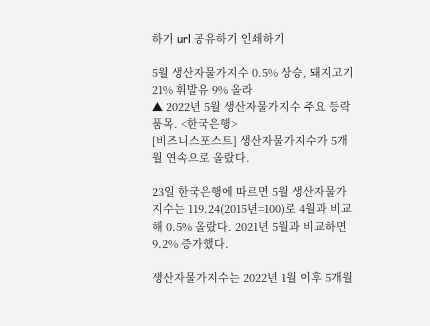하기 url 공유하기 인쇄하기

5월 생산자물가지수 0.5% 상승, 돼지고기 21% 휘발유 9% 올라
▲ 2022년 5월 생산자물가지수 주요 등락 품목. <한국은행>
[비즈니스포스트] 생산자물가지수가 5개월 연속으로 올랐다.

23일 한국은행에 따르면 5월 생산자물가지수는 119.24(2015년=100)로 4월과 비교해 0.5% 올랐다. 2021년 5월과 비교하면 9.2% 증가했다.

생산자물가지수는 2022년 1월 이후 5개월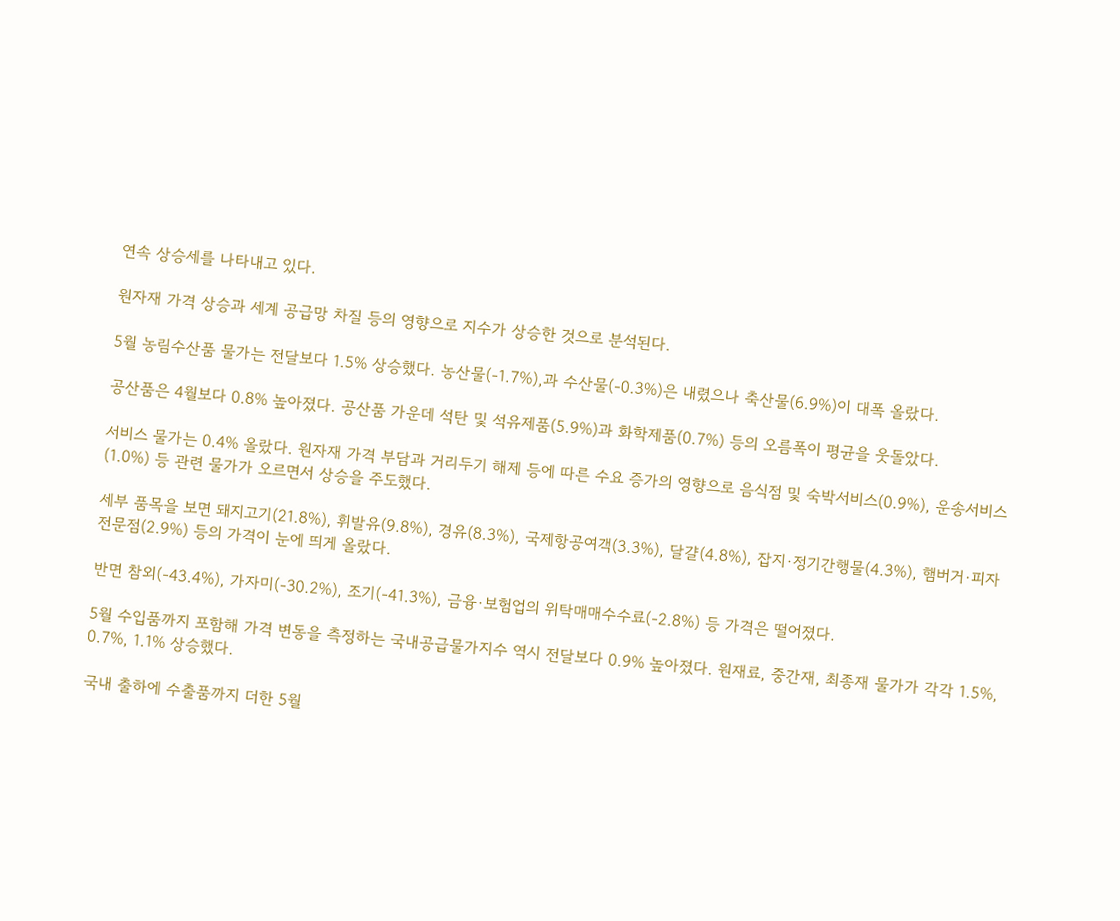연속 상승세를 나타내고 있다.

원자재 가격 상승과 세계 공급망 차질 등의 영향으로 지수가 상승한 것으로 분석된다.

5월 농림수산품 물가는 전달보다 1.5% 상승했다. 농산물(-1.7%),과 수산물(-0.3%)은 내렸으나 축산물(6.9%)이 대폭 올랐다.

공산품은 4월보다 0.8% 높아졌다. 공산품 가운데 석탄 및 석유제품(5.9%)과 화학제품(0.7%) 등의 오름폭이 평균을 웃돌았다.

서비스 물가는 0.4% 올랐다. 원자재 가격 부담과 거리두기 해제 등에 따른 수요 증가의 영향으로 음식점 및 숙박서비스(0.9%), 운송서비스(1.0%) 등 관련 물가가 오르면서 상승을 주도했다.

세부 품목을 보면 돼지고기(21.8%), 휘발유(9.8%), 경유(8.3%), 국제항공여객(3.3%), 달걀(4.8%), 잡지·정기간행물(4.3%), 햄버거·피자전문점(2.9%) 등의 가격이 눈에 띄게 올랐다.

반면 참외(-43.4%), 가자미(-30.2%), 조기(-41.3%), 금융·보험업의 위탁매매수수료(-2.8%) 등 가격은 떨어졌다.

5월 수입품까지 포함해 가격 변동을 측정하는 국내공급물가지수 역시 전달보다 0.9% 높아졌다. 원재료, 중간재, 최종재 물가가 각각 1.5%, 0.7%, 1.1% 상승했다.

국내 출하에 수출품까지 더한 5월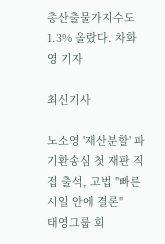총산출물가지수도 1.3% 올랐다. 차화영 기자

최신기사

노소영 '재산분할' 파기환송심 첫 재판 직접 출석, 고법 "빠른 시일 안에 결론"
태영그룹 회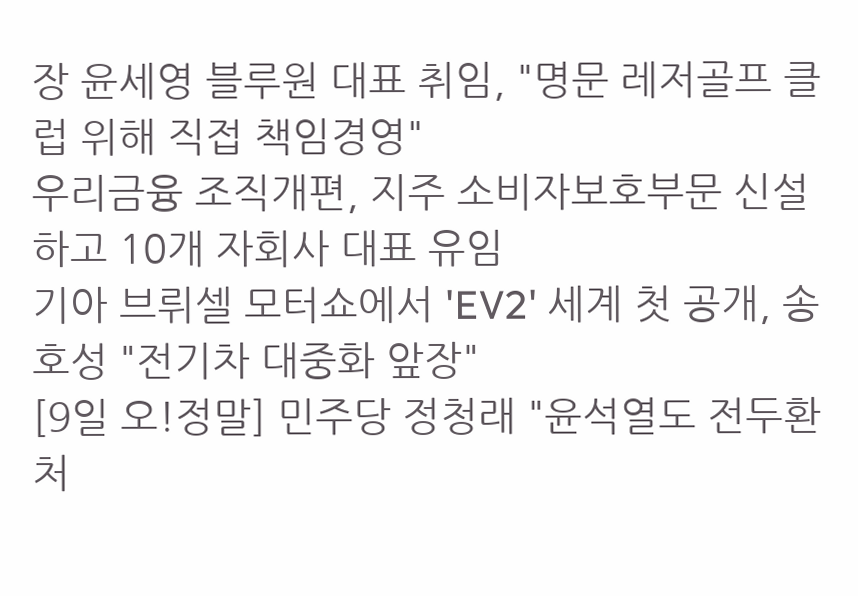장 윤세영 블루원 대표 취임, "명문 레저골프 클럽 위해 직접 책임경영"
우리금융 조직개편, 지주 소비자보호부문 신설하고 10개 자회사 대표 유임
기아 브뤼셀 모터쇼에서 'EV2' 세계 첫 공개, 송호성 "전기차 대중화 앞장"
[9일 오!정말] 민주당 정청래 "윤석열도 전두환처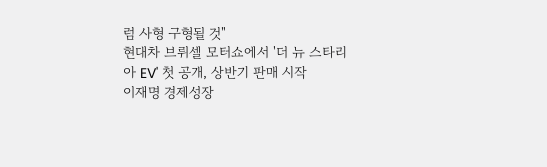럼 사형 구형될 것"
현대차 브뤼셀 모터쇼에서 '더 뉴 스타리아 EV' 첫 공개, 상반기 판매 시작
이재명 경제성장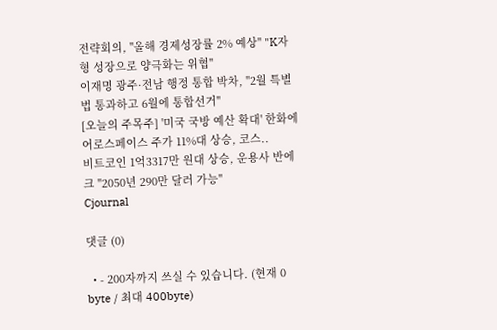전략회의, "올해 경제성장률 2% 예상" "K자형 성장으로 양극화는 위협"
이재명 광주·전남 행정 통합 박차, "2월 특별법 통과하고 6월에 통합선거"
[오늘의 주목주] '미국 국방 예산 확대' 한화에어로스페이스 주가 11%대 상승, 코스..
비트코인 1억3317만 원대 상승, 운용사 반에크 "2050년 290만 달러 가능"
Cjournal

댓글 (0)

  • - 200자까지 쓰실 수 있습니다. (현재 0 byte / 최대 400byte)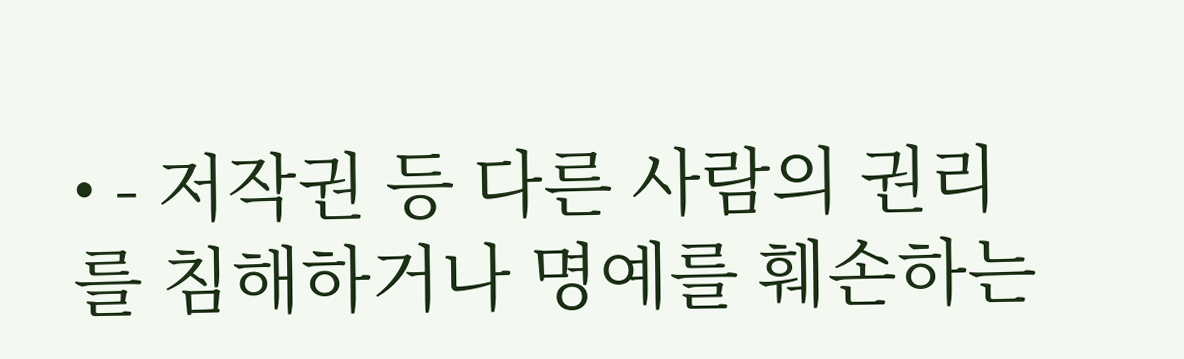• - 저작권 등 다른 사람의 권리를 침해하거나 명예를 훼손하는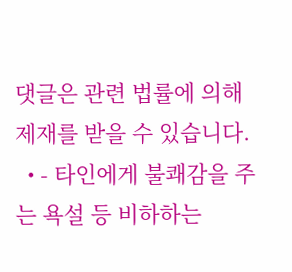댓글은 관련 법률에 의해 제재를 받을 수 있습니다.
  • - 타인에게 불쾌감을 주는 욕설 등 비하하는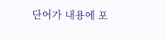단어가 내용에 포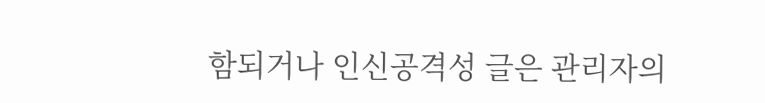함되거나 인신공격성 글은 관리자의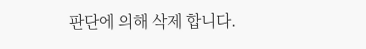판단에 의해 삭제 합니다.